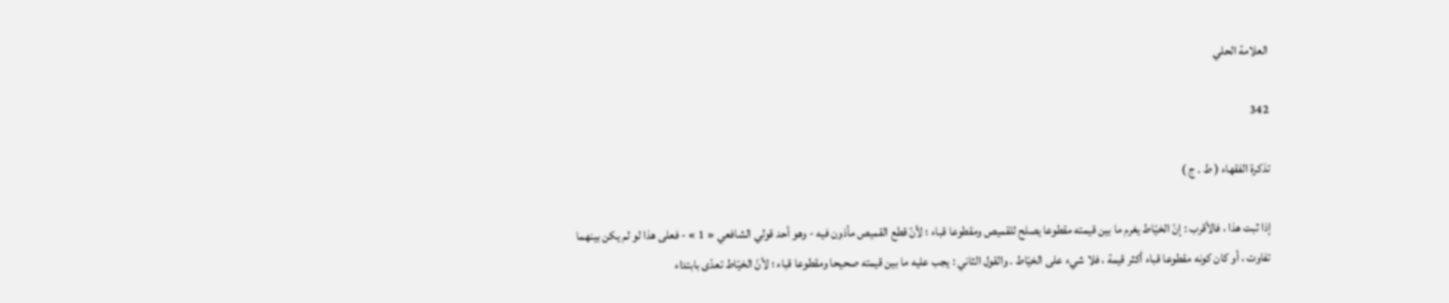العلامة الحلي

342

تذكرة الفقهاء ( ط . ج )

إذا ثبت هذا ، فالأقرب : إنّ الخيّاط يغرم ما بين قيمته مقطوعا يصلح للقميص ومقطوعا قباء ؛ لأنّ قطع القميص مأذون فيه - وهو أحد قولي الشافعي « 1 » - فعلى هذا لو لم يكن بينهما تفاوت ، أو كان كونه مقطوعا قباء أكثر قيمة ، فلا شيء على الخيّاط . والقول الثاني : يجب عليه ما بين قيمته صحيحا ومقطوعا قباء ؛ لأنّ الخيّاط تعدّى بابتداء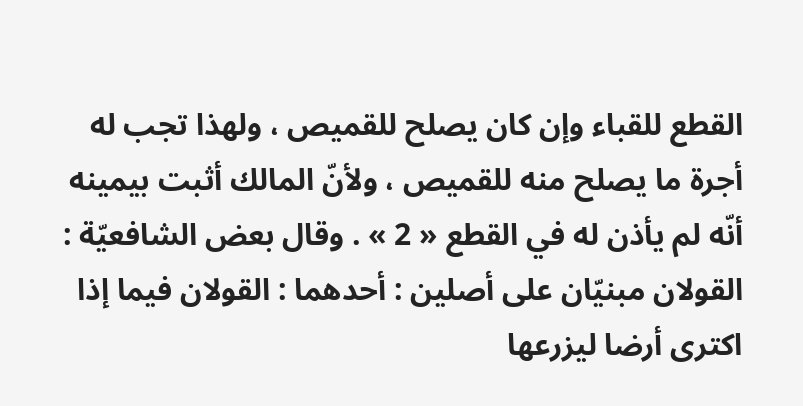القطع للقباء وإن كان يصلح للقميص ، ولهذا تجب له أجرة ما يصلح منه للقميص ، ولأنّ المالك أثبت بيمينه أنّه لم يأذن له في القطع « 2 » . وقال بعض الشافعيّة : القولان مبنيّان على أصلين : أحدهما : القولان فيما إذا اكترى أرضا ليزرعها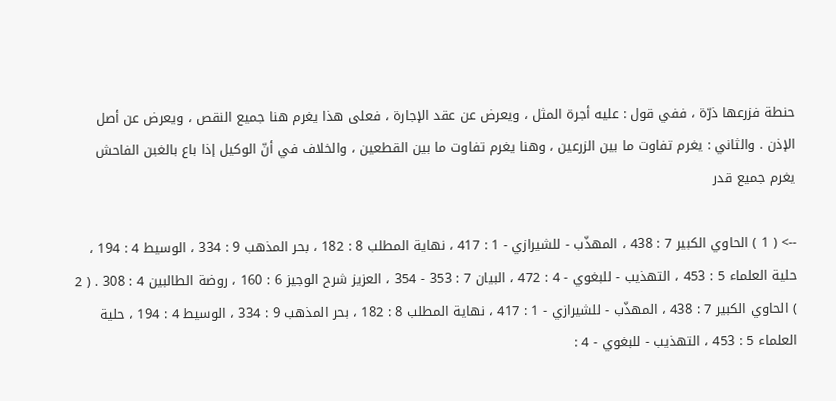حنطة فزرعها ذرّة ، ففي قول : عليه أجرة المثل ، ويعرض عن عقد الإجارة ، فعلى هذا يغرم هنا جميع النقص ، ويعرض عن أصل الإذن . والثاني : يغرم تفاوت ما بين الزرعين ، وهنا يغرم تفاوت ما بين القطعين ، والخلاف في أنّ الوكيل إذا باع بالغبن الفاحش يغرم جميع قدر

--> ( 1 ) الحاوي الكبير 7 : 438 ، المهذّب - للشيرازي - 1 : 417 ، نهاية المطلب 8 : 182 ، بحر المذهب 9 : 334 ، الوسيط 4 : 194 ، حلية العلماء 5 : 453 ، التهذيب - للبغوي - 4 : 472 ، البيان 7 : 353 - 354 ، العزيز شرح الوجيز 6 : 160 ، روضة الطالبين 4 : 308 . ( 2 ) الحاوي الكبير 7 : 438 ، المهذّب - للشيرازي - 1 : 417 ، نهاية المطلب 8 : 182 ، بحر المذهب 9 : 334 ، الوسيط 4 : 194 ، حلية العلماء 5 : 453 ، التهذيب - للبغوي - 4 :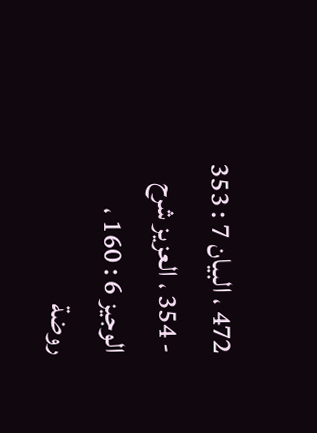472 ، البيان 7 : 353 - 354 ، العزيز شرح الوجيز 6 : 160 ، روضة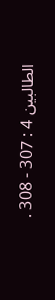الطالبين 4 : 307 - 308 .